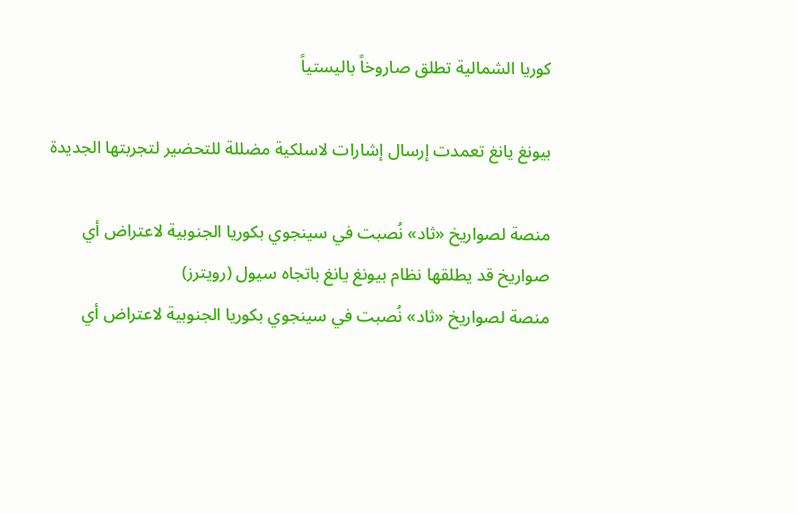كوريا الشمالية تطلق صاروخاً باليستياً

بيونغ يانغ تعمدت إرسال إشارات لاسلكية مضللة للتحضير لتجربتها الجديدة

منصة لصواريخ «ثاد» نُصبت في سينجوي بكوريا الجنوبية لاعتراض أي صواريخ قد يطلقها نظام بيونغ يانغ باتجاه سيول (رويترز)
منصة لصواريخ «ثاد» نُصبت في سينجوي بكوريا الجنوبية لاعتراض أي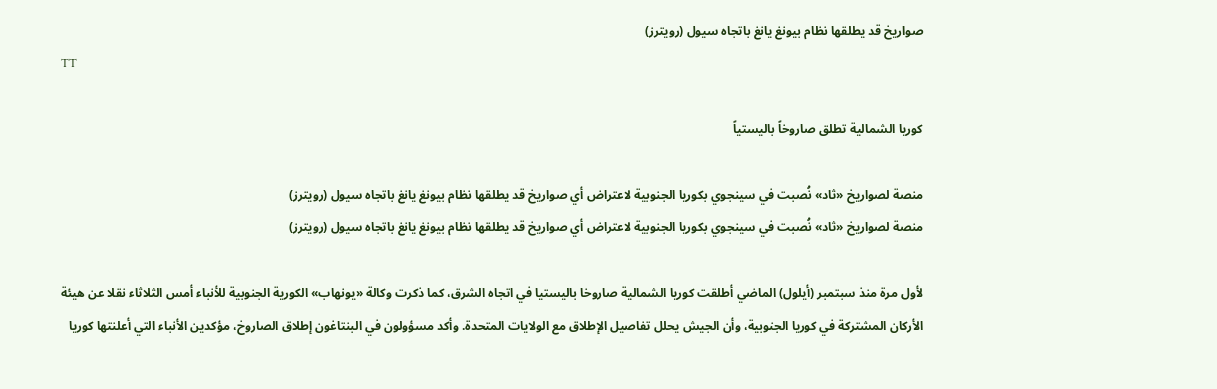صواريخ قد يطلقها نظام بيونغ يانغ باتجاه سيول (رويترز)
TT

كوريا الشمالية تطلق صاروخاً باليستياً

منصة لصواريخ «ثاد» نُصبت في سينجوي بكوريا الجنوبية لاعتراض أي صواريخ قد يطلقها نظام بيونغ يانغ باتجاه سيول (رويترز)
منصة لصواريخ «ثاد» نُصبت في سينجوي بكوريا الجنوبية لاعتراض أي صواريخ قد يطلقها نظام بيونغ يانغ باتجاه سيول (رويترز)

لأول مرة منذ سبتمبر (أيلول) الماضي أطلقت كوريا الشمالية صاروخا باليستيا في اتجاه الشرق، كما ذكرت وكالة «يونهاب» الكورية الجنوبية للأنباء أمس الثلاثاء نقلا عن هيئة الأركان المشتركة في كوريا الجنوبية، وأن الجيش يحلل تفاصيل الإطلاق مع الولايات المتحدة. وأكد مسؤولون في البنتاغون إطلاق الصاروخ، مؤكدين الأنباء التي أعلنتها كوريا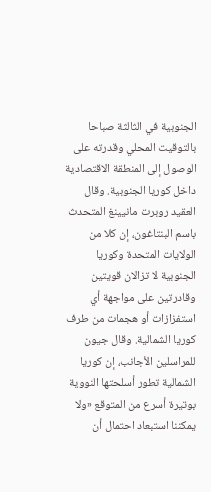الجنوبية في الثالثة صباحا بالتوقيت المحلي وقدرته على الوصول إلى المنطقة الاقتصادية داخل كوريا الجنوبية. وقال العقيد روبرت مانيينغ المتحدث باسم البنتاغون، إن كلا من الولايات المتحدة وكوريا الجنوبية لا تزالان قويتين وقادرتين على مواجهة أي استفزازات أو هجمات من طرف كوريا الشمالية. وقال جيون للمراسلين الأجانب، إن كوريا الشمالية تطور أسلحتها النووية بوتيرة أسرع من المتوقع «ولا يمكننا استبعاد احتمال أن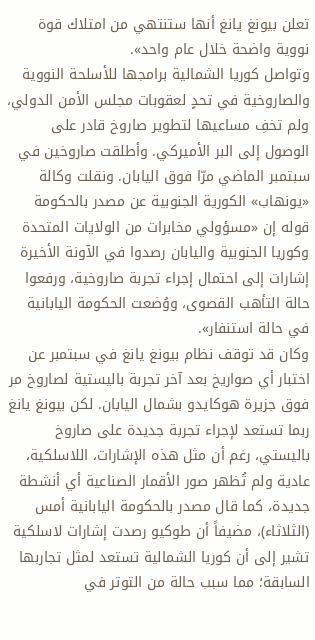تعلن بيونغ يانغ أنها ستنتهي من امتلاك قوة نووية واضحة خلال عام واحد».
وتواصل كوريا الشمالية برامجها للأسلحة النووية والصاروخية في تحدٍ لعقوبات مجلس الأمن الدولي، ولم تخفِ مساعيها لتطوير صاروخ قادر على الوصول إلى البر الأميركي. وأطلقت صاروخين في سبتمبر الماضي مرّا فوق اليابان. ونقلت وكالة «يونهاب» الكورية الجنوبية عن مصدر بالحكومة قوله إن «مسؤولي مخابرات من الولايات المتحدة وكوريا الجنوبية واليابان رصدوا في الآونة الأخيرة إشارات إلى احتمال إجراء تجربة صاروخية، ورفعوا حالة التأهب القصوى، ووُضعت الحكومة اليابانية في حالة استنفار».
وكان قد توقف نظام بيونغ يانغ في سبتمبر عن اختبار أي صواريخ بعد آخر تجربة باليستية لصاروخ مر فوق جزيرة هوكايدو بشمال اليابان. لكن بيونغ يانغ ربما تستعد لإجراء تجربة جديدة على صاروخ باليستي، رغم أن مثل هذه الإشارات، اللاسلكية، عادية ولم تُظهر صور الأقمار الصناعية أي أنشطة جديدة، كما قال مصدر بالحكومة اليابانية أمس (الثلاثاء)، مضيفاً أن طوكيو رصدت إشارات لاسلكية تشير إلى أن كوريا الشمالية تستعد لمثل تجاربها السابقة؛ مما سبب حالة من التوتر في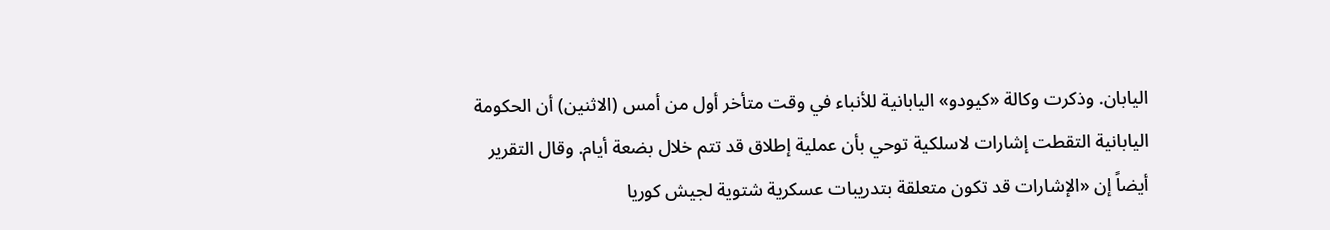اليابان. وذكرت وكالة «كيودو» اليابانية للأنباء في وقت متأخر أول من أمس (الاثنين) أن الحكومة اليابانية التقطت إشارات لاسلكية توحي بأن عملية إطلاق قد تتم خلال بضعة أيام. وقال التقرير أيضاً إن «الإشارات قد تكون متعلقة بتدريبات عسكرية شتوية لجيش كوريا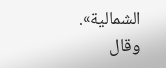الشمالية».
وقال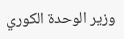وزير الوحدة الكوري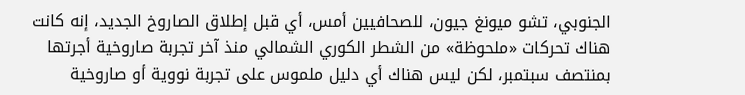الجنوبي، تشو ميونغ جيون، للصحافيين أمس، أي قبل إطلاق الصاروخ الجديد، إنه كانت هناك تحركات «ملحوظة» من الشطر الكوري الشمالي منذ آخر تجربة صاروخية أجرتها بمنتصف سبتمبر، لكن ليس هناك أي دليل ملموس على تجربة نووية أو صاروخية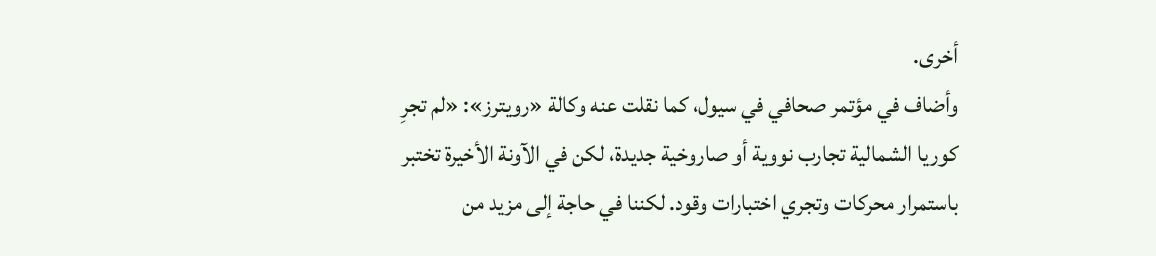أخرى.
وأضاف في مؤتمر صحافي في سيول، كما نقلت عنه وكالة «رويترز»: «لم تجرِ كوريا الشمالية تجارب نووية أو صاروخية جديدة، لكن في الآونة الأخيرة تختبر باستمرار محركات وتجري اختبارات وقود. لكننا في حاجة إلى مزيد من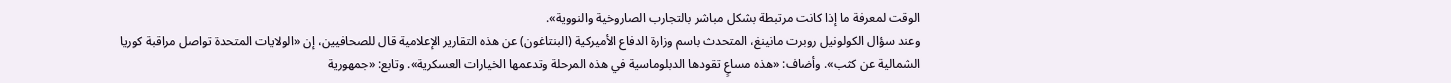الوقت لمعرفة ما إذا كانت مرتبطة بشكل مباشر بالتجارب الصاروخية والنووية».
وعند سؤال الكولونيل روبرت مانينغ، المتحدث باسم وزارة الدفاع الأميركية (البنتاغون) عن هذه التقارير الإعلامية قال للصحافيين، إن «الولايات المتحدة تواصل مراقبة كوريا الشمالية عن كثب». وأضاف: «هذه مساعٍ تقودها الدبلوماسية في هذه المرحلة وتدعمها الخيارات العسكرية». وتابع: «جمهورية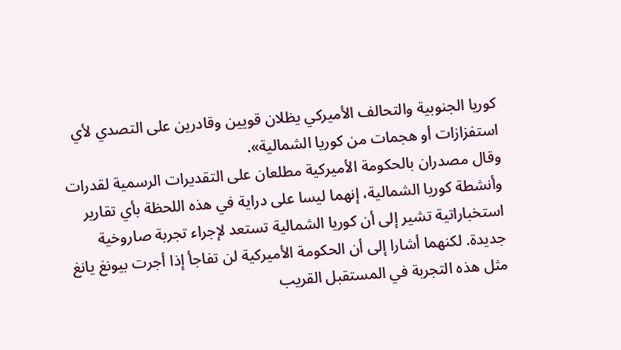كوريا الجنوبية والتحالف الأميركي يظلان قويين وقادرين على التصدي لأي استفزازات أو هجمات من كوريا الشمالية».
وقال مصدران بالحكومة الأميركية مطلعان على التقديرات الرسمية لقدرات وأنشطة كوريا الشمالية، إنهما ليسا على دراية في هذه اللحظة بأي تقارير استخباراتية تشير إلى أن كوريا الشمالية تستعد لإجراء تجربة صاروخية جديدة. لكنهما أشارا إلى أن الحكومة الأميركية لن تفاجأ إذا أجرت بيونغ يانغ مثل هذه التجربة في المستقبل القريب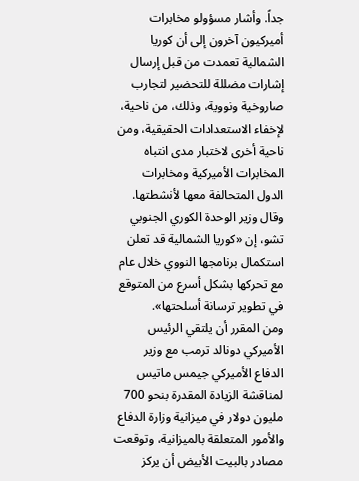جداً. وأشار مسؤولو مخابرات أميركيون آخرون إلى أن كوريا الشمالية تعمدت من قبل إرسال إشارات مضللة للتحضير لتجارب صاروخية ونووية، وذلك، من ناحية، لإخفاء الاستعدادات الحقيقية، ومن ناحية أخرى لاختبار مدى انتباه المخابرات الأميركية ومخابرات الدول المتحالفة معها لأنشطتها. وقال وزير الوحدة الكوري الجنوبي تشو، إن «كوريا الشمالية قد تعلن استكمال برنامجها النووي خلال عام مع تحركها بشكل أسرع من المتوقع في تطوير ترسانة أسلحتها».
ومن المقرر أن يلتقي الرئيس الأميركي دونالد ترمب مع وزير الدفاع الأميركي جيمس ماتيس لمناقشة الزيادة المقدرة بنحو 700 مليون دولار في ميزانية وزارة الدفاع والأمور المتعلقة بالميزانية، وتوقعت مصادر بالبيت الأبيض أن يركز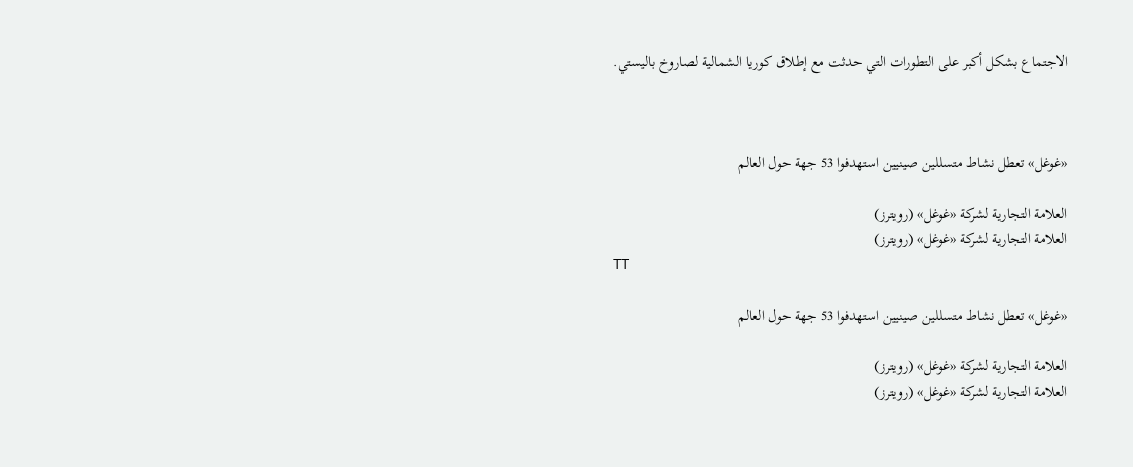الاجتماع بشكل أكبر على التطورات التي حدثت مع إطلاق كوريا الشمالية لصاروخ باليستي.



«غوغل» تعطل نشاط متسللين صينيين استهدفوا 53 جهة حول العالم

العلامة التجارية لشركة «غوغل» (رويترز)
العلامة التجارية لشركة «غوغل» (رويترز)
TT

«غوغل» تعطل نشاط متسللين صينيين استهدفوا 53 جهة حول العالم

العلامة التجارية لشركة «غوغل» (رويترز)
العلامة التجارية لشركة «غوغل» (رويترز)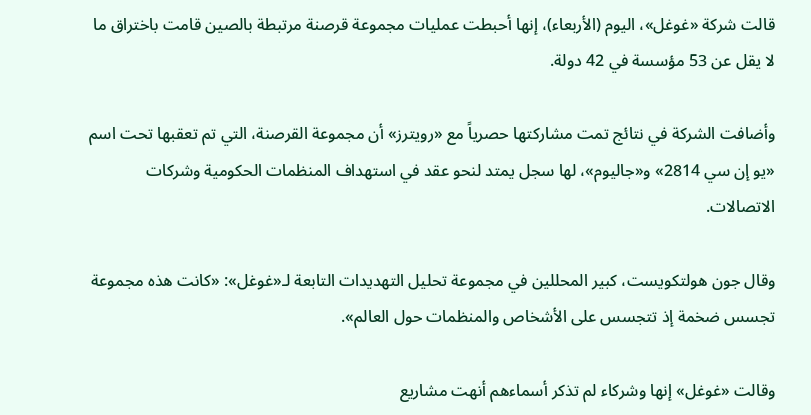قالت شركة «غوغل»، ‌اليوم (الأربعاء)، إنها أحبطت عمليات مجموعة قرصنة مرتبطة بالصين قامت باختراق ما لا يقل عن 53 مؤسسة في 42 دولة.

وأضافت الشركة في نتائج تمت مشاركتها حصرياً مع «رويترز» أن مجموعة القرصنة، التي تم تعقبها تحت اسم «يو إن سي 2814» و«جاليوم»، لها سجل يمتد لنحو عقد في استهداف المنظمات الحكومية وشركات الاتصالات.

وقال جون هولتكويست، كبير المحللين في مجموعة تحليل التهديدات التابعة لـ«غوغل»: «كانت هذه مجموعة تجسس ضخمة إذ تتجسس على ‌الأشخاص والمنظمات حول ‌العالم».

وقالت «غوغل» إنها وشركاء لم ‌تذكر أسماءهم أنهت مشاريع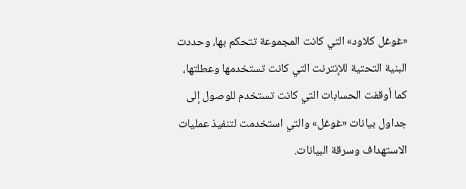«غوغل كلاود» التي كانت المجموعة تتحكم بها، وحددت البنية التحتية للإنترنت التي كانت تستخدمها وعطلتها، كما أوقفت الحسابات التي كانت تستخدم للوصول إلى جداول بيانات «غوغل» والتي استخدمت لتنفيذ عمليات الاستهداف وسرقة البيانات.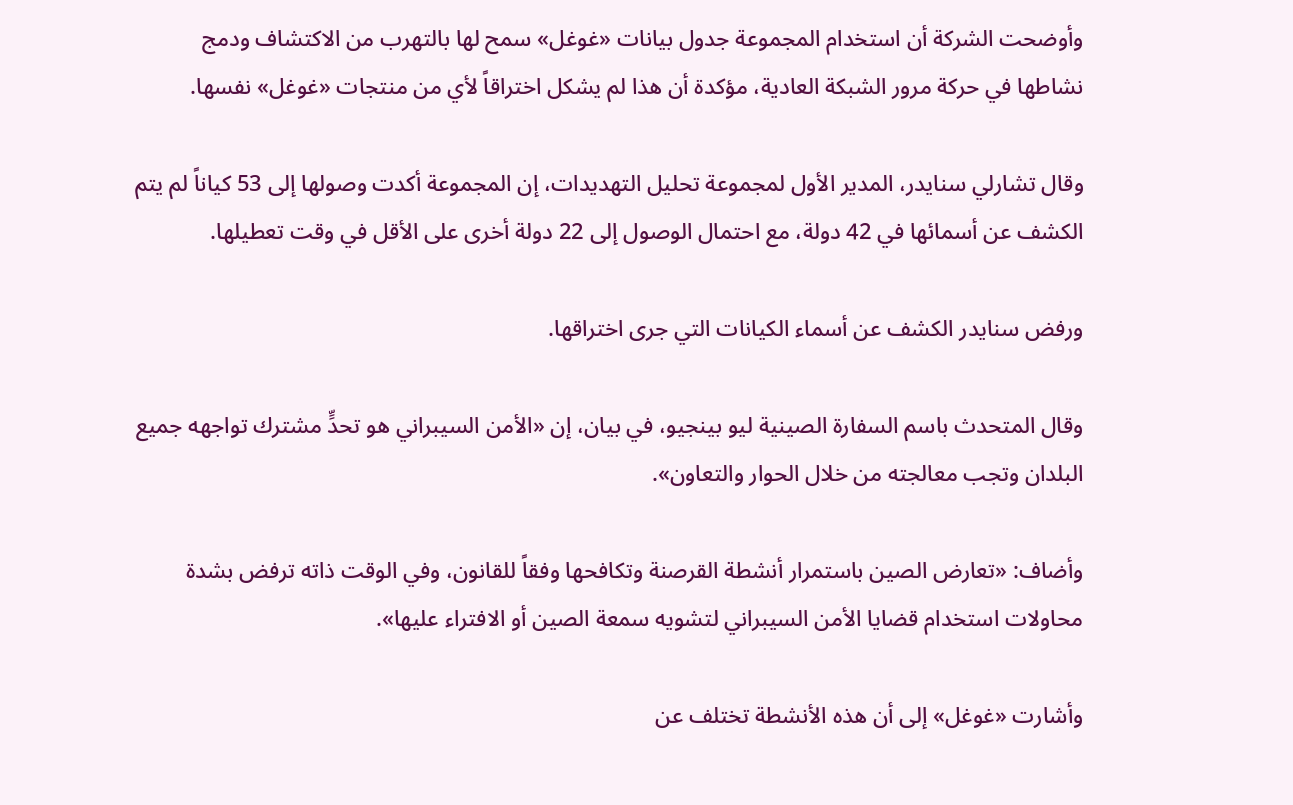وأوضحت الشركة أن استخدام المجموعة جدول بيانات «غوغل» سمح لها بالتهرب من الاكتشاف ودمج نشاطها في ‌حركة مرور الشبكة العادية، مؤكدة ‌أن هذا لم يشكل اختراقاً لأي من منتجات ‌«غوغل» نفسها.

وقال تشارلي سنايدر، المدير الأول لمجموعة ‌تحليل التهديدات، إن المجموعة أكدت وصولها إلى 53 كياناً لم يتم الكشف عن أسمائها في 42 دولة، مع احتمال الوصول إلى 22 دولة أخرى على الأقل في ‌وقت تعطيلها.

ورفض سنايدر الكشف عن أسماء الكيانات التي جرى اختراقها.

وقال المتحدث باسم السفارة الصينية ليو بينجيو، في بيان، إن «الأمن السيبراني هو تحدٍّ مشترك تواجهه جميع البلدان وتجب معالجته من خلال الحوار والتعاون».

وأضاف: «تعارض الصين باستمرار أنشطة القرصنة وتكافحها وفقاً للقانون، وفي الوقت ذاته ترفض بشدة محاولات استخدام قضايا الأمن السيبراني لتشويه سمعة الصين أو الافتراء عليها».

وأشارت «غوغل» إلى أن هذه الأنشطة تختلف عن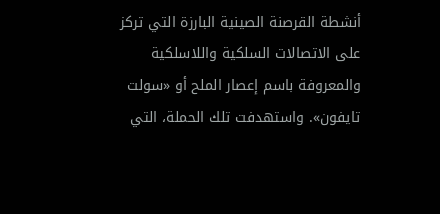أنشطة القرصنة الصينية البارزة التي تركز على الاتصالات السلكية واللاسلكية والمعروفة باسم إعصار الملح أو «سولت تايفون». واستهدفت تلك الحملة، التي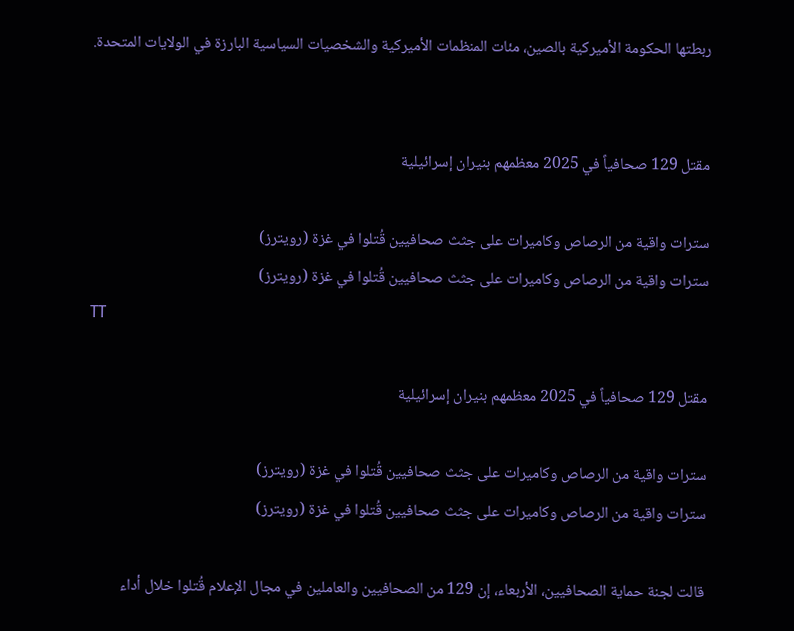ربطتها الحكومة الأميركية بالصين، مئات المنظمات الأميركية والشخصيات السياسية البارزة في الولايات المتحدة.


مقتل 129 صحافياً في 2025 معظمهم بنيران إسرائيلية

سترات واقية من الرصاص وكاميرات على جثث صحافيين قُتلوا في غزة (رويترز)
سترات واقية من الرصاص وكاميرات على جثث صحافيين قُتلوا في غزة (رويترز)
TT

مقتل 129 صحافياً في 2025 معظمهم بنيران إسرائيلية

سترات واقية من الرصاص وكاميرات على جثث صحافيين قُتلوا في غزة (رويترز)
سترات واقية من الرصاص وكاميرات على جثث صحافيين قُتلوا في غزة (رويترز)

قالت لجنة حماية الصحافيين، الأربعاء، إن 129 من الصحافيين والعاملين في مجال الإعلام قُتلوا خلال أداء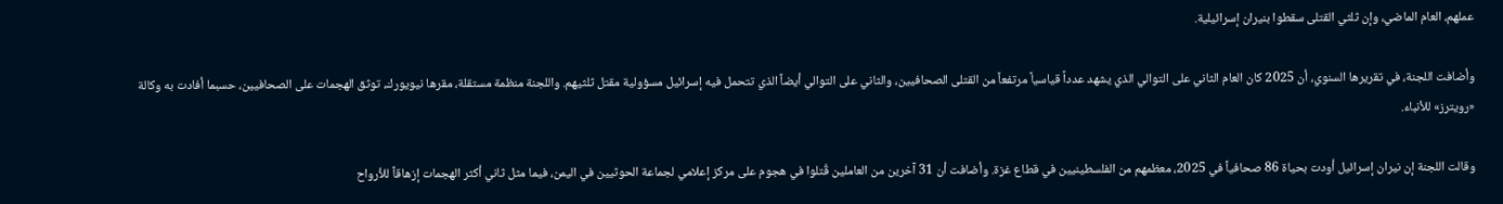عملهم، العام الماضي، وإن ثلثي القتلى سقطوا بنيران إسرائيلية.

وأضافت اللجنة، في تقريرها السنوي، أن 2025 كان العام الثاني على التوالي الذي يشهد عدداً قياسياً مرتفعاً من القتلى الصحافيين، والثاني على التوالي أيضاً الذي تتحمل فيه إسرائيل مسؤولية مقتل ثلثيهم. واللجنة منظمة مستقلة، مقرها نيويورك، توثق الهجمات على الصحافيين، حسبما أفادت به وكالة «رويترز» للأنباء.

وقالت اللجنة إن نيران إسرائيل أودت بحياة 86 صحافياً في 2025، معظمهم من الفلسطينيين في قطاع غزة. وأضافت أن 31 آخرين من العاملين قُتلوا في هجوم على مركز إعلامي لجماعة الحوثيين في اليمن، فيما مثل ثاني أكثر الهجمات إزهاقاً للأرواح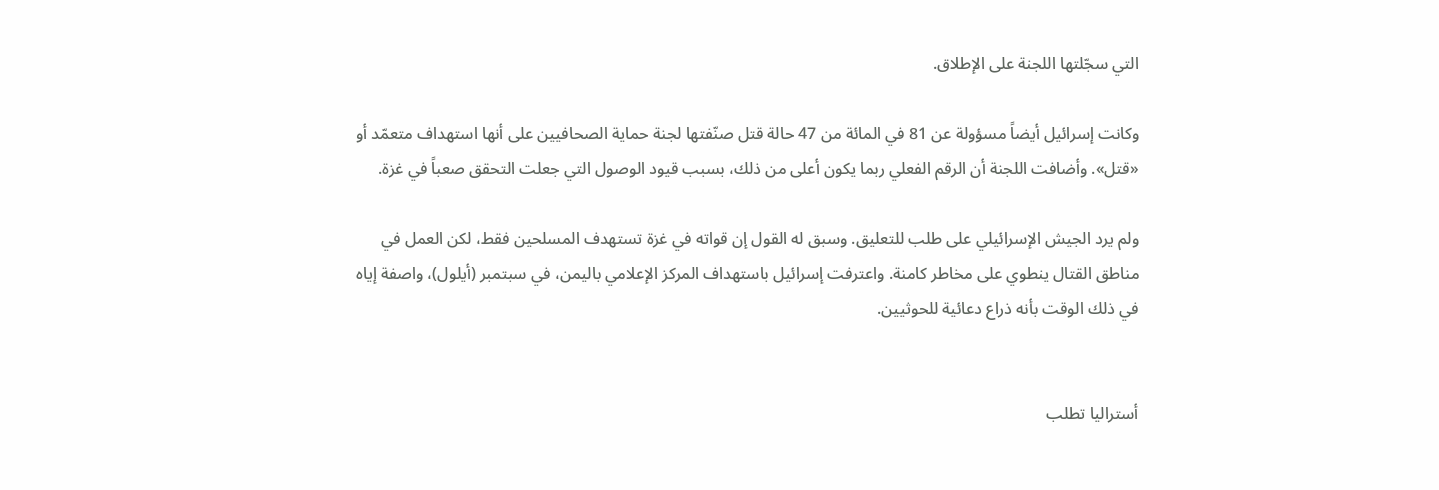التي سجّلتها اللجنة على الإطلاق.

وكانت إسرائيل أيضاً مسؤولة عن 81 في المائة من 47 حالة قتل صنّفتها لجنة حماية الصحافيين على أنها استهداف متعمّد أو «قتل». وأضافت اللجنة أن الرقم الفعلي ربما يكون أعلى من ذلك، بسبب قيود الوصول التي جعلت التحقق صعباً في غزة.

ولم يرد الجيش الإسرائيلي على طلب للتعليق. وسبق له القول إن قواته في غزة تستهدف المسلحين فقط، لكن العمل في مناطق القتال ينطوي على مخاطر كامنة. واعترفت إسرائيل باستهداف المركز الإعلامي باليمن، في سبتمبر (أيلول)، واصفة إياه في ذلك الوقت بأنه ذراع دعائية للحوثيين.


أستراليا تطلب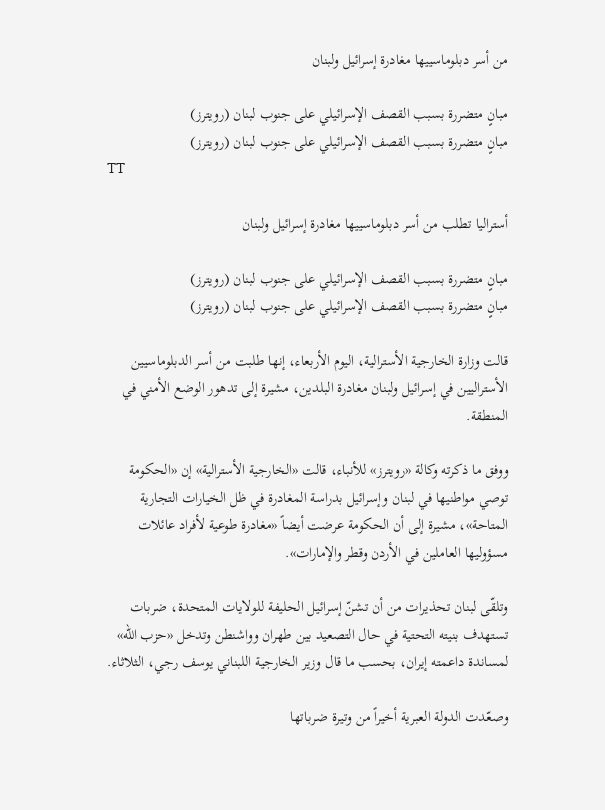من أسر دبلوماسييها مغادرة إسرائيل ولبنان

مبانٍ متضررة بسبب القصف الإسرائيلي على جنوب لبنان (رويترز)
مبانٍ متضررة بسبب القصف الإسرائيلي على جنوب لبنان (رويترز)
TT

أستراليا تطلب من أسر دبلوماسييها مغادرة إسرائيل ولبنان

مبانٍ متضررة بسبب القصف الإسرائيلي على جنوب لبنان (رويترز)
مبانٍ متضررة بسبب القصف الإسرائيلي على جنوب لبنان (رويترز)

قالت وزارة الخارجية الأسترالية، اليوم الأربعاء، إنها طلبت من أسر الدبلوماسيين الأستراليين في إسرائيل ولبنان مغادرة البلدين، مشيرة إلى تدهور الوضع الأمني في المنطقة.

ووفق ما ذكرته وكالة «رويترز» للأنباء، قالت «الخارجية الأسترالية» إن «الحكومة توصي مواطنيها في لبنان وإسرائيل بدراسة المغادرة في ظل الخيارات التجارية المتاحة»، مشيرة إلى أن الحكومة عرضت أيضاً «مغادرة طوعية لأفراد عائلات مسؤوليها العاملين في الأردن وقطر والإمارات».

وتلقّى لبنان تحذيرات من أن تشنّ إسرائيل الحليفة للولايات المتحدة، ضربات تستهدف بنيته التحتية في حال التصعيد بين طهران وواشنطن وتدخل «حزب الله» لمساندة داعمته إيران، بحسب ما قال وزير الخارجية اللبناني يوسف رجي، الثلاثاء.

وصعّدت الدولة العبرية أخيراً من وتيرة ضرباتها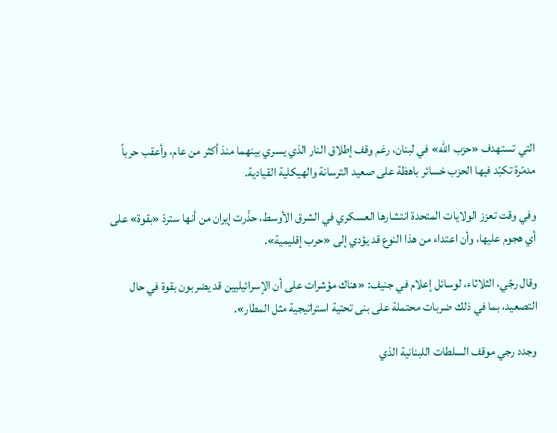التي تستهدف «حزب الله» في لبنان، رغم وقف إطلاق النار الذي يسري بينهما منذ أكثر من عام، وأعقب حرباً مدمّرة تكبّد فيها الحزب خسائر باهظة على صعيد الترسانة والهيكلية القيادية.

وفي وقت تعزز الولايات المتحدة انتشارها العسكري في الشرق الأوسط، حذّرت إيران من أنها ستردّ «بقوة» على أي هجوم عليها، وأن اعتداء من هذا النوع قد يؤدي إلى «حرب إقليمية».

وقال رجّي، الثلاثاء، لوسائل إعلام في جنيف: «هناك مؤشرات على أن الإسرائيليين قد يضربون بقوة في حال التصعيد، بما في ذلك ضربات محتملة على بنى تحتية استراتيجية مثل المطار».

وجدد رجي موقف السلطات اللبنانية الذي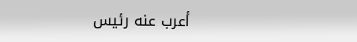أعرب عنه رئيس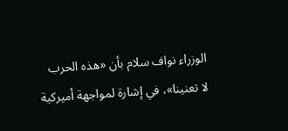الوزراء نواف سلام بأن «هذه الحرب لا تعنينا»، في إشارة لمواجهة أميركية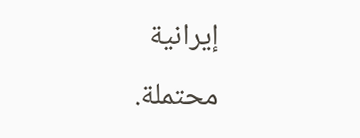إيرانية محتملة.